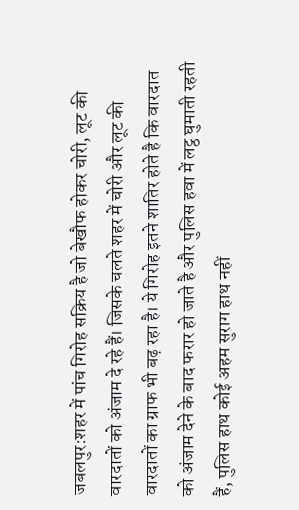जबलपुर:शहर में पांच गिरोह सक्रिय है जो बेखौफ होकर चोरी, लूट की वारदातों को अंजाम दे रहे हैं। जिसके चलते शहर में चोरी और लूट की वारदातों का ग्राफ भी बढ़ रहा है। ये गिरोह इतने शातिर होते है कि वारदात को अंजाम देने के बाद फरार हो जाते है और पुलिस हवा में लट्ठ घुमाती रहती हैं, पुलिस हाथ कोई अहम सुराग हाथ नहीं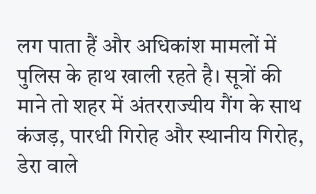लग पाता हैं और अधिकांश मामलों में पुलिस के हाथ खाली रहते है। सूत्रों की माने तो शहर में अंतरराज्यीय गैंग के साथ कंजड़, पारधी गिरोह और स्थानीय गिरोह, डेरा वाले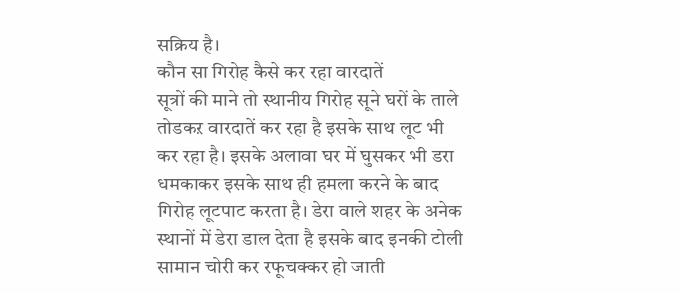सक्रिय है।
कौन सा गिरोह कैसे कर रहा वारदातें
सूत्रों की माने तो स्थानीय गिरोह सूने घरों के ताले तोडकऱ वारदातें कर रहा है इसके साथ लूट भी कर रहा है। इसके अलावा घर में घुसकर भी डरा धमकाकर इसके साथ ही हमला करने के बाद गिरोह लूटपाट करता है। डेरा वाले शहर के अनेक स्थानों में डेरा डाल देता है इसके बाद इनकी टोली सामान चोरी कर रफूचक्कर हो जाती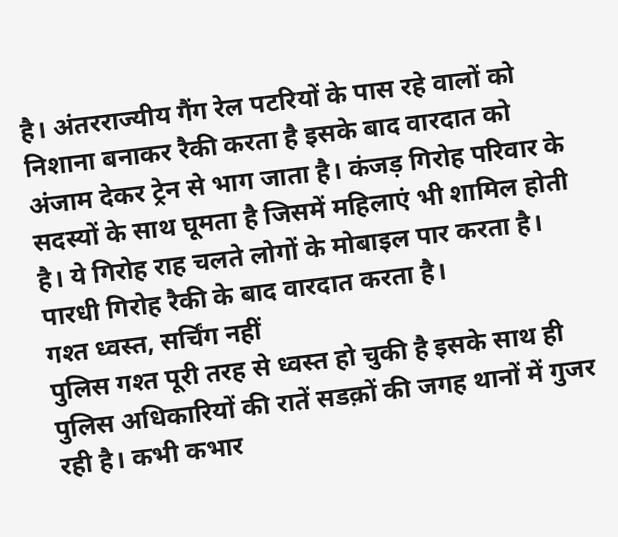है। अंतरराज्यीय गैंग रेल पटरियों के पास रहे वालों को निशाना बनाकर रैकी करता है इसके बाद वारदात को अंजाम देकर ट्रेन से भाग जाता है। कंजड़ गिरोह परिवार के सदस्यों के साथ घूमता है जिसमें महिलाएं भी शामिल होती है। ये गिरोह राह चलते लोगों के मोबाइल पार करता है। पारधी गिरोह रैकी के बाद वारदात करता है।
गश्त ध्वस्त, सर्चिंग नहीं
पुलिस गश्त पूरी तरह से ध्वस्त हो चुकी है इसके साथ ही पुलिस अधिकारियों की रातें सडक़ों की जगह थानों में गुजर रही है। कभी कभार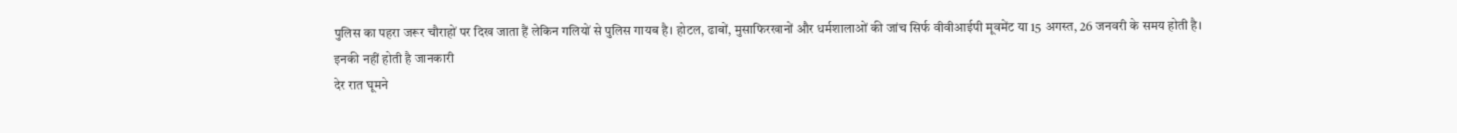पुलिस का पहरा जरूर चौराहों पर दिख जाता हैं लेकिन गलियों से पुलिस गायब है। होटल, ढाबों, मुसाफिरखानों और धर्मशालाओं की जांच सिर्फ वीवीआईपी मूवमेंट या 15 अगस्त, 26 जनवरी के समय होती है।
इनकी नहीं होती है जानकारी
देर रात घूमने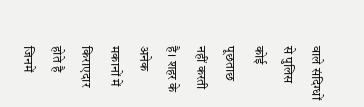वाले संदिग्धों से पुलिस कोई पूछताछ नहीं करती है। शहर के अनेक मकानों में किराएदार होते है जिनमें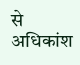से अधिकांश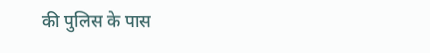की पुलिस के पास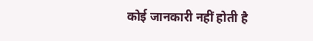कोई जानकारी नहीं होती है